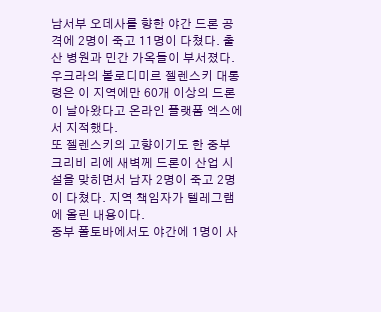남서부 오데사를 향한 야간 드론 공격에 2명이 죽고 11명이 다쳤다. 출산 병원과 민간 가옥들이 부서졌다. 우크라의 볼로디미르 젤렌스키 대통령은 이 지역에만 60개 이상의 드론이 날아왔다고 온라인 플랫폼 엑스에서 지적했다.
또 젤렌스키의 고향이기도 한 중부 크리비 리에 새벽께 드론이 산업 시설을 맞히면서 남자 2명이 죽고 2명이 다쳤다. 지역 책임자가 텔레그램에 올린 내용이다.
중부 폴토바에서도 야간에 1명이 사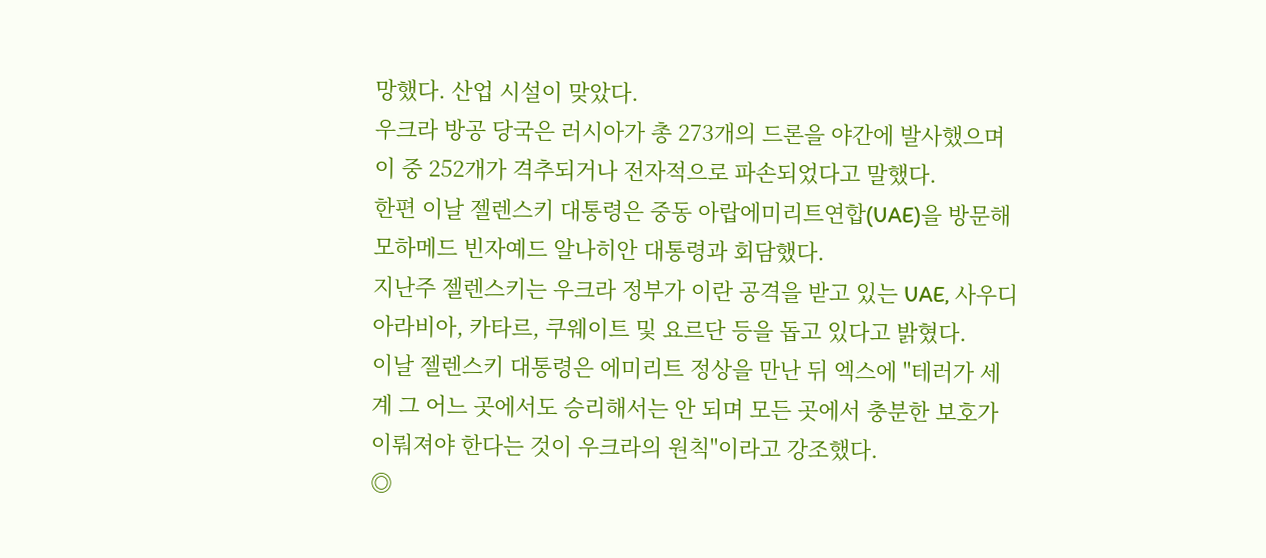망했다. 산업 시설이 맞았다.
우크라 방공 당국은 러시아가 총 273개의 드론을 야간에 발사했으며 이 중 252개가 격추되거나 전자적으로 파손되었다고 말했다.
한편 이날 젤렌스키 대통령은 중동 아랍에미리트연합(UAE)을 방문해 모하메드 빈자예드 알나히안 대통령과 회담했다.
지난주 젤렌스키는 우크라 정부가 이란 공격을 받고 있는 UAE, 사우디아라비아, 카타르, 쿠웨이트 및 요르단 등을 돕고 있다고 밝혔다.
이날 젤렌스키 대통령은 에미리트 정상을 만난 뒤 엑스에 "테러가 세계 그 어느 곳에서도 승리해서는 안 되며 모든 곳에서 충분한 보호가 이뤄져야 한다는 것이 우크라의 원칙"이라고 강조했다.
◎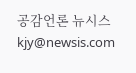공감언론 뉴시스 kjy@newsis.com